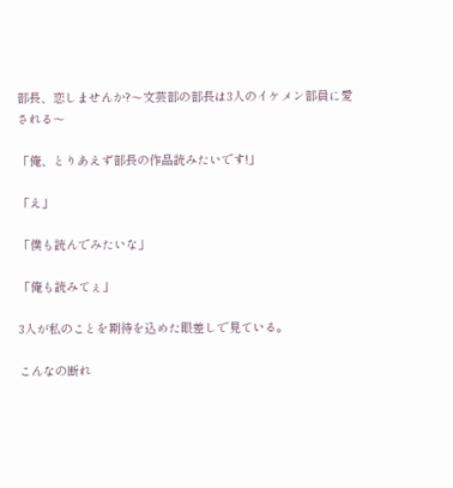部長、恋しませんか?〜文芸部の部長は3人のイケメン部員に愛される〜

「俺、とりあえず部長の作品読みたいです!」

「え」

「僕も読んでみたいな」

「俺も読みてぇ」

3人が私のことを期待を込めた眼差しで見ている。

こんなの断れ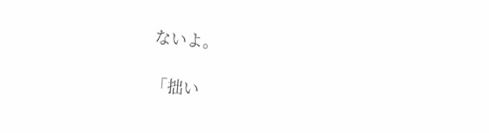ないよ。

「拙い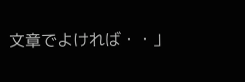文章でよければ・・」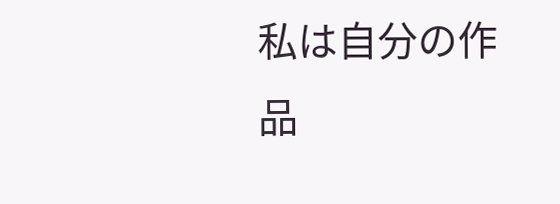私は自分の作品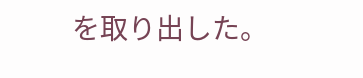を取り出した。